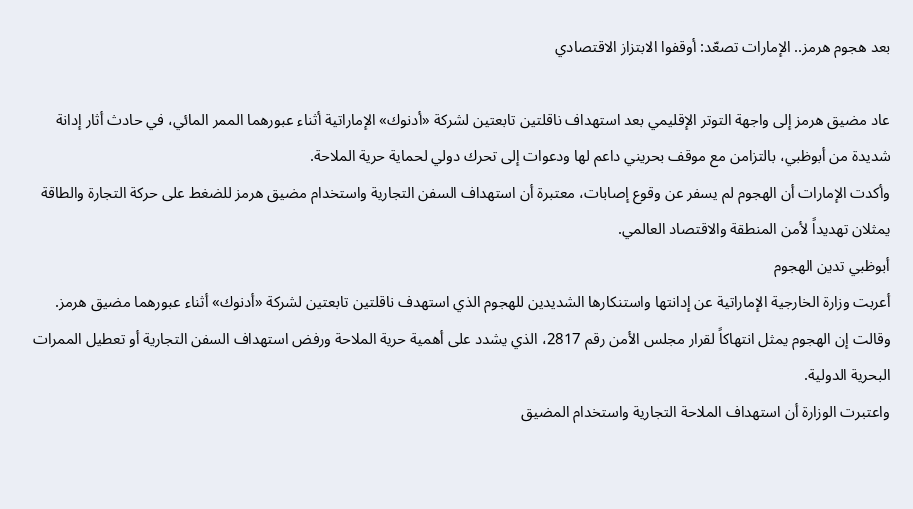بعد هجوم هرمز.. الإمارات تصعّد: أوقفوا الابتزاز الاقتصادي

عاد مضيق هرمز إلى واجهة التوتر الإقليمي بعد استهداف ناقلتين تابعتين لشركة «أدنوك» الإماراتية أثناء عبورهما الممر المائي، في حادث أثار إدانة شديدة من أبوظبي، بالتزامن مع موقف بحريني داعم لها ودعوات إلى تحرك دولي لحماية حرية الملاحة.
وأكدت الإمارات أن الهجوم لم يسفر عن وقوع إصابات، معتبرة أن استهداف السفن التجارية واستخدام مضيق هرمز للضغط على حركة التجارة والطاقة يمثلان تهديداً لأمن المنطقة والاقتصاد العالمي.
أبوظبي تدين الهجوم
أعربت وزارة الخارجية الإماراتية عن إدانتها واستنكارها الشديدين للهجوم الذي استهدف ناقلتين تابعتين لشركة «أدنوك» أثناء عبورهما مضيق هرمز.
وقالت إن الهجوم يمثل انتهاكاً لقرار مجلس الأمن رقم 2817، الذي يشدد على أهمية حرية الملاحة ورفض استهداف السفن التجارية أو تعطيل الممرات البحرية الدولية.
واعتبرت الوزارة أن استهداف الملاحة التجارية واستخدام المضيق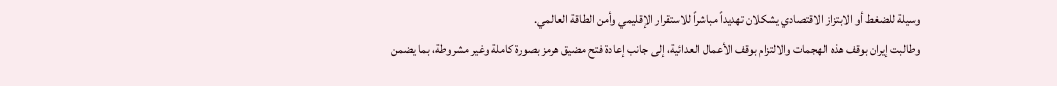وسيلة للضغط أو الابتزاز الاقتصادي يشكلان تهديداً مباشراً للاستقرار الإقليمي وأمن الطاقة العالمي.
وطالبت إيران بوقف هذه الهجمات والالتزام بوقف الأعمال العدائية، إلى جانب إعادة فتح مضيق هرمز بصورة كاملة وغير مشروطة، بما يضمن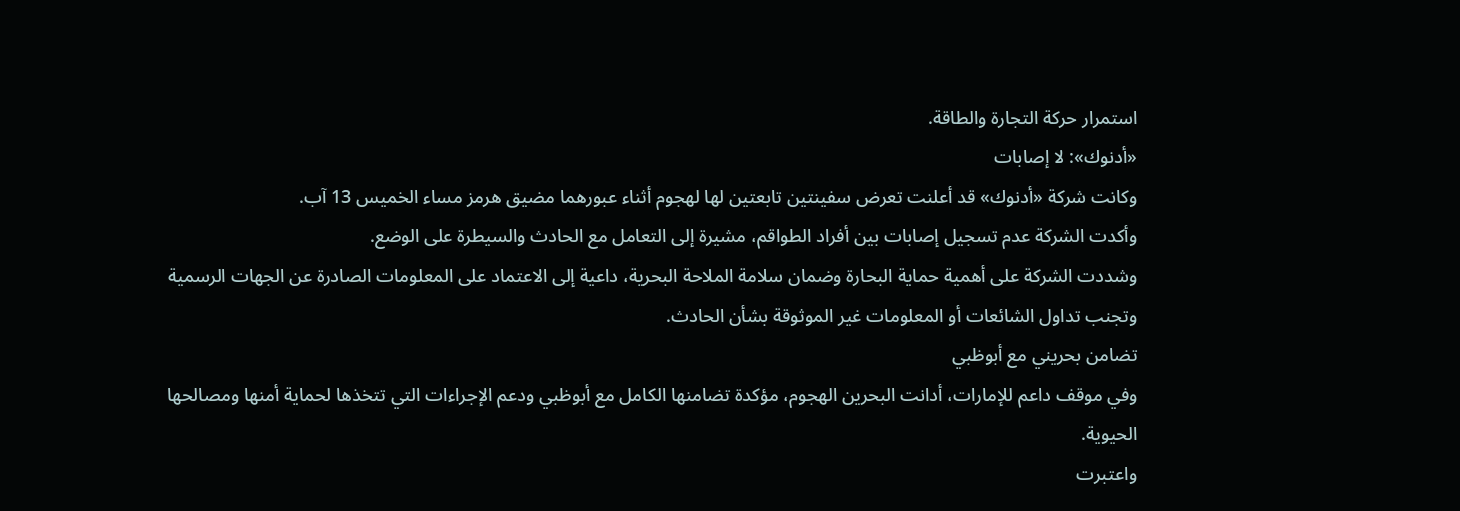استمرار حركة التجارة والطاقة.
«أدنوك»: لا إصابات
وكانت شركة «أدنوك» قد أعلنت تعرض سفينتين تابعتين لها لهجوم أثناء عبورهما مضيق هرمز مساء الخميس 13 آب.
وأكدت الشركة عدم تسجيل إصابات بين أفراد الطواقم، مشيرة إلى التعامل مع الحادث والسيطرة على الوضع.
وشددت الشركة على أهمية حماية البحارة وضمان سلامة الملاحة البحرية، داعية إلى الاعتماد على المعلومات الصادرة عن الجهات الرسمية وتجنب تداول الشائعات أو المعلومات غير الموثوقة بشأن الحادث.
تضامن بحريني مع أبوظبي
وفي موقف داعم للإمارات، أدانت البحرين الهجوم، مؤكدة تضامنها الكامل مع أبوظبي ودعم الإجراءات التي تتخذها لحماية أمنها ومصالحها الحيوية.
واعتبرت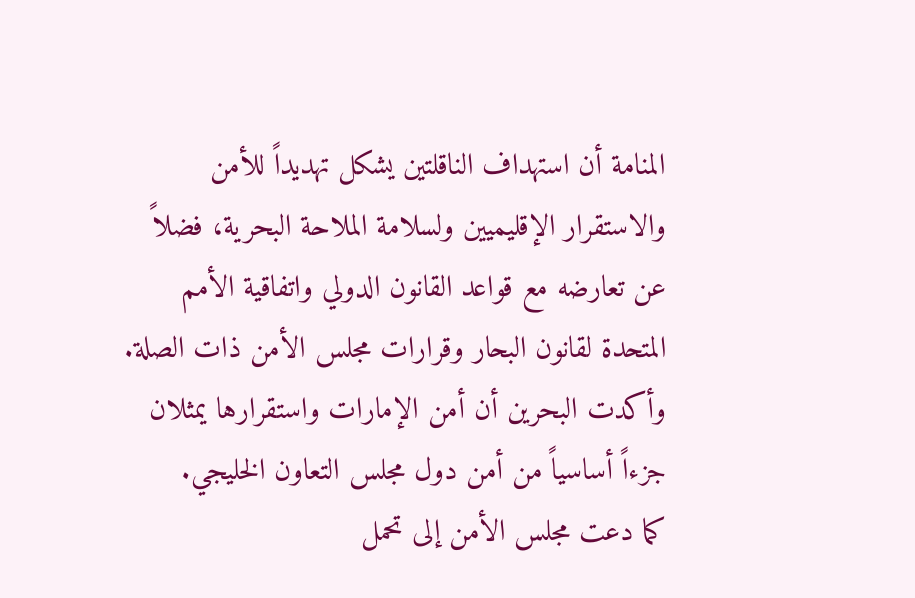المنامة أن استهداف الناقلتين يشكل تهديداً للأمن والاستقرار الإقليميين ولسلامة الملاحة البحرية، فضلاً عن تعارضه مع قواعد القانون الدولي واتفاقية الأمم المتحدة لقانون البحار وقرارات مجلس الأمن ذات الصلة.
وأكدت البحرين أن أمن الإمارات واستقرارها يمثلان جزءاً أساسياً من أمن دول مجلس التعاون الخليجي.
كما دعت مجلس الأمن إلى تحمل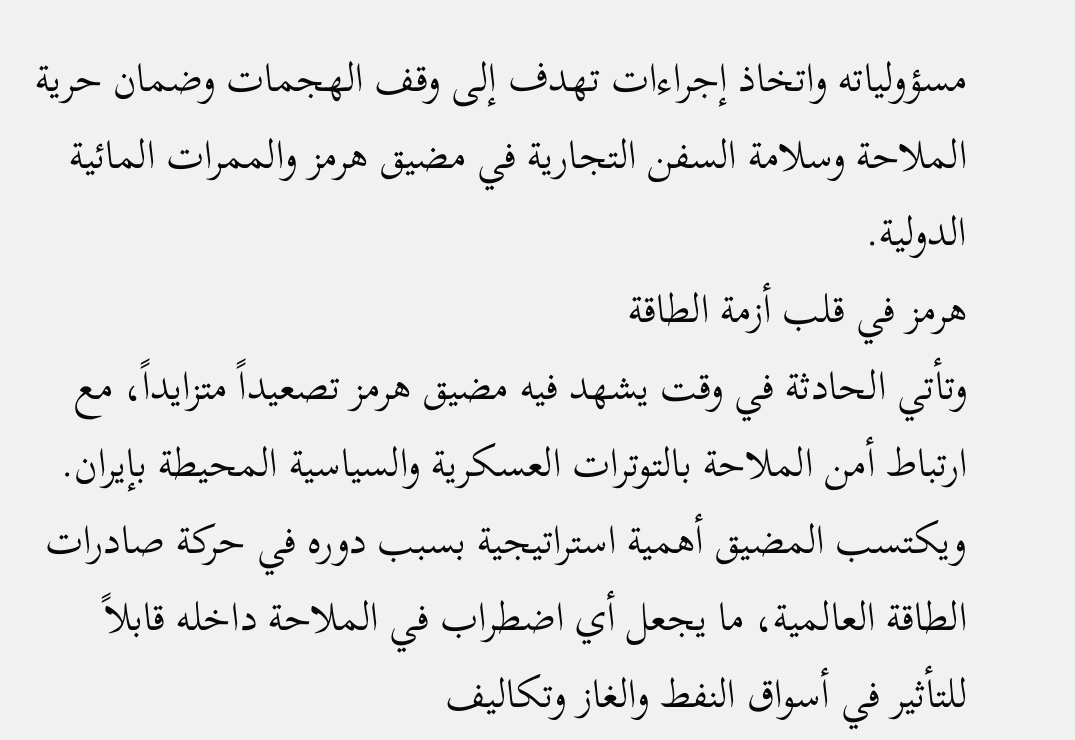مسؤولياته واتخاذ إجراءات تهدف إلى وقف الهجمات وضمان حرية الملاحة وسلامة السفن التجارية في مضيق هرمز والممرات المائية الدولية.
هرمز في قلب أزمة الطاقة
وتأتي الحادثة في وقت يشهد فيه مضيق هرمز تصعيداً متزايداً، مع ارتباط أمن الملاحة بالتوترات العسكرية والسياسية المحيطة بإيران.
ويكتسب المضيق أهمية استراتيجية بسبب دوره في حركة صادرات الطاقة العالمية، ما يجعل أي اضطراب في الملاحة داخله قابلاً للتأثير في أسواق النفط والغاز وتكاليف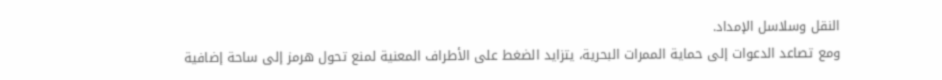النقل وسلاسل الإمداد.
ومع تصاعد الدعوات إلى حماية الممرات البحرية، يتزايد الضغط على الأطراف المعنية لمنع تحول هرمز إلى ساحة إضافية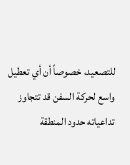للتصعيد، خصوصاً أن أي تعطيل واسع لحركة السفن قد تتجاوز تداعياته حدود المنطقة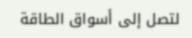لتصل إلى أسواق الطاقة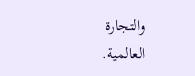والتجارة العالمية.